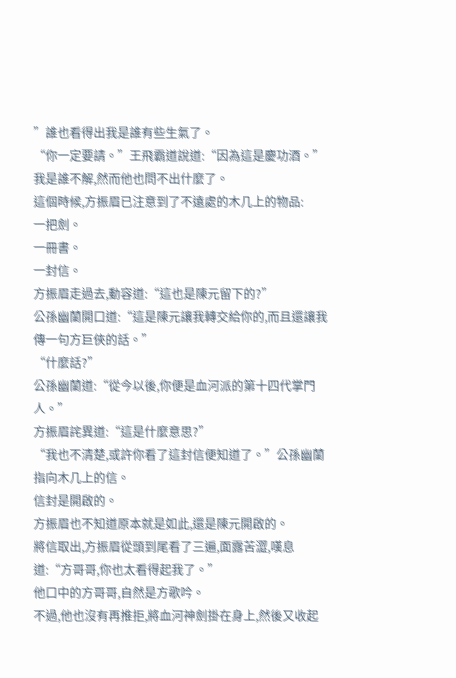”誰也看得出我是誰有些生氣了。
“你一定要請。”王飛霸道說道:“因為這是慶功酒。”
我是誰不解,然而他也問不出什麼了。
這個時候,方振眉已注意到了不遠處的木几上的物品:
一把劍。
一冊書。
一封信。
方振眉走過去,動容道:“這也是陳元留下的?”
公孫幽蘭開口道:“這是陳元讓我轉交給你的,而且還讓我傳一句方巨俠的話。”
“什麼話?”
公孫幽蘭道:“從今以後,你便是血河派的第十四代掌門人。”
方振眉詫異道:“這是什麼意思?”
“我也不清楚,或許你看了這封信便知道了。”公孫幽蘭指向木几上的信。
信封是開啟的。
方振眉也不知道原本就是如此,還是陳元開啟的。
將信取出,方振眉從頭到尾看了三遍,面露苦澀,嘆息道:“方哥哥,你也太看得起我了。”
他口中的方哥哥,自然是方歌吟。
不過,他也沒有再推拒,將血河神劍掛在身上,然後又收起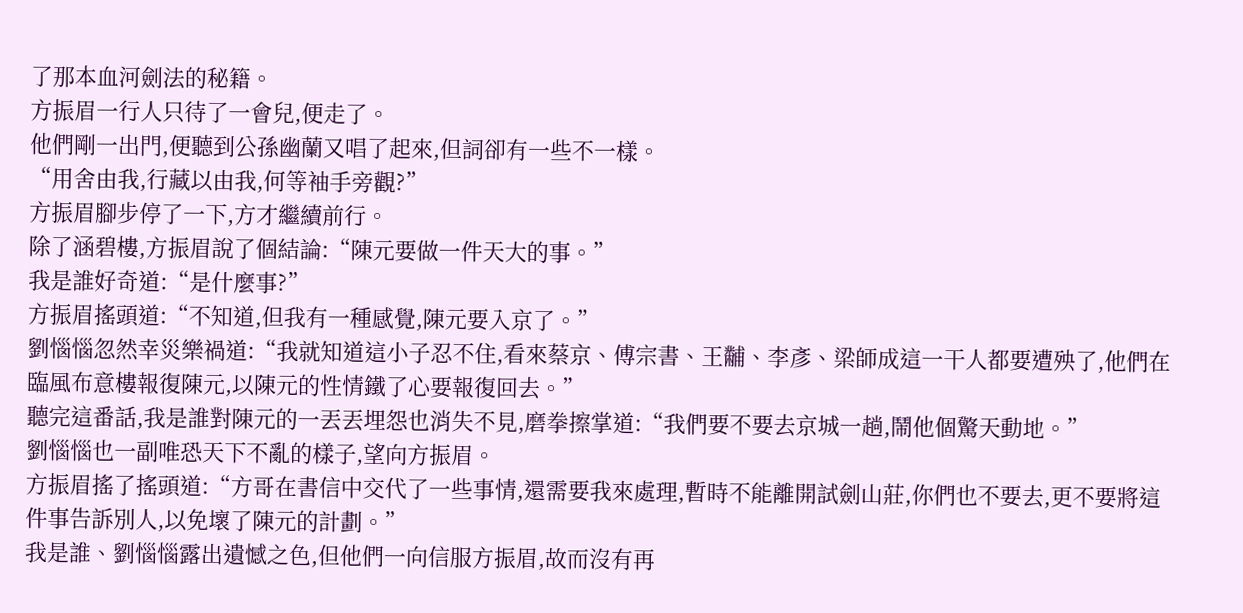了那本血河劍法的秘籍。
方振眉一行人只待了一會兒,便走了。
他們剛一出門,便聽到公孫幽蘭又唱了起來,但詞卻有一些不一樣。
“用舍由我,行藏以由我,何等袖手旁觀?”
方振眉腳步停了一下,方才繼續前行。
除了涵碧樓,方振眉說了個結論:“陳元要做一件天大的事。”
我是誰好奇道:“是什麼事?”
方振眉搖頭道:“不知道,但我有一種感覺,陳元要入京了。”
劉惱惱忽然幸災樂禍道:“我就知道這小子忍不住,看來蔡京、傅宗書、王黼、李彥、梁師成這一干人都要遭殃了,他們在臨風布意樓報復陳元,以陳元的性情鐵了心要報復回去。”
聽完這番話,我是誰對陳元的一丟丟埋怨也消失不見,磨拳擦掌道:“我們要不要去京城一趟,鬧他個驚天動地。”
劉惱惱也一副唯恐天下不亂的樣子,望向方振眉。
方振眉搖了搖頭道:“方哥在書信中交代了一些事情,還需要我來處理,暫時不能離開試劍山莊,你們也不要去,更不要將這件事告訴別人,以免壞了陳元的計劃。”
我是誰、劉惱惱露出遺憾之色,但他們一向信服方振眉,故而沒有再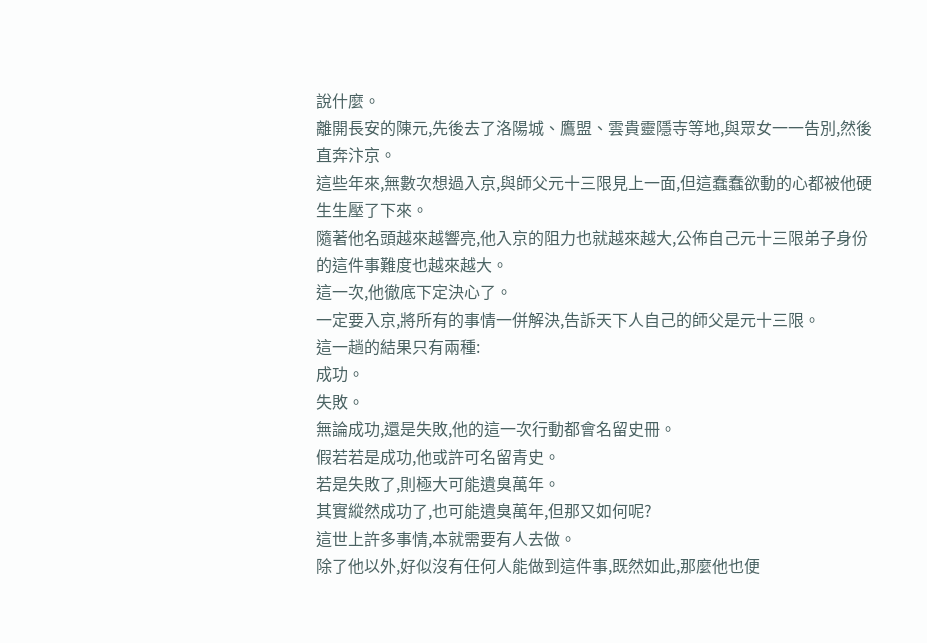說什麼。
離開長安的陳元,先後去了洛陽城、鷹盟、雲貴靈隱寺等地,與眾女一一告別,然後直奔汴京。
這些年來,無數次想過入京,與師父元十三限見上一面,但這蠢蠢欲動的心都被他硬生生壓了下來。
隨著他名頭越來越響亮,他入京的阻力也就越來越大,公佈自己元十三限弟子身份的這件事難度也越來越大。
這一次,他徹底下定決心了。
一定要入京,將所有的事情一併解決,告訴天下人自己的師父是元十三限。
這一趟的結果只有兩種:
成功。
失敗。
無論成功,還是失敗,他的這一次行動都會名留史冊。
假若若是成功,他或許可名留青史。
若是失敗了,則極大可能遺臭萬年。
其實縱然成功了,也可能遺臭萬年,但那又如何呢?
這世上許多事情,本就需要有人去做。
除了他以外,好似沒有任何人能做到這件事,既然如此,那麼他也便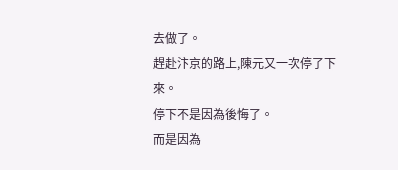去做了。
趕赴汴京的路上,陳元又一次停了下來。
停下不是因為後悔了。
而是因為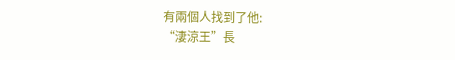有兩個人找到了他:
“淒涼王”長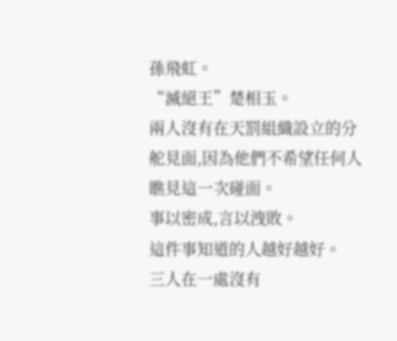孫飛虹。
“滅絕王”楚相玉。
兩人沒有在天罰組織設立的分舵見面,因為他們不希望任何人瞧見這一次碰面。
事以密成,言以洩敗。
這件事知道的人越好越好。
三人在一處沒有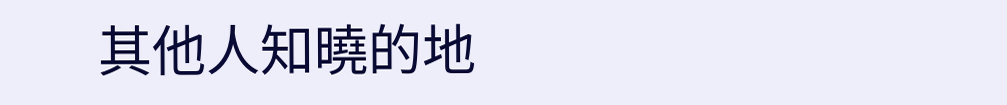其他人知曉的地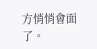方悄悄會面了。